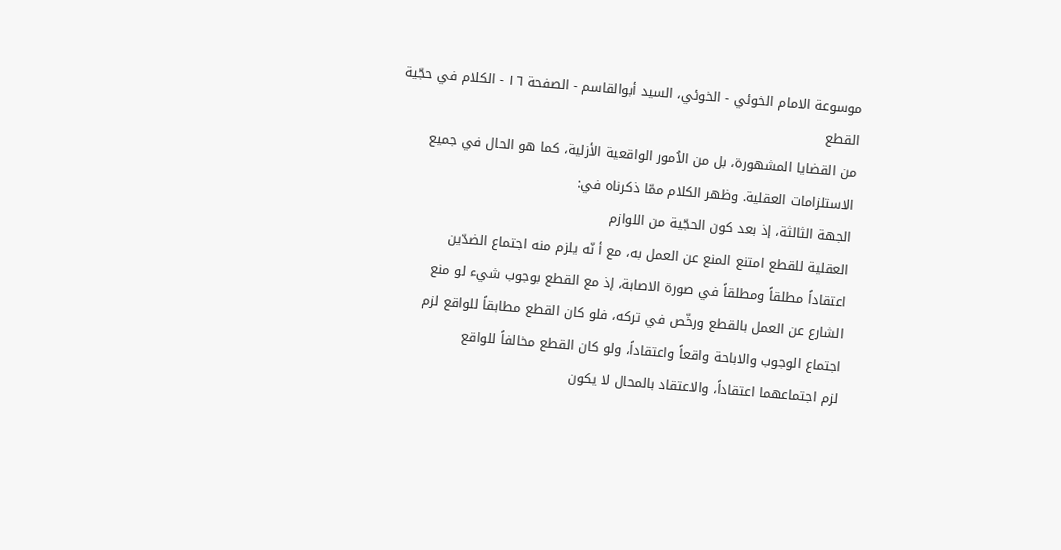موسوعة الامام الخوئي - الخوئي، السيد أبوالقاسم - الصفحة ١٦ - الكلام في حجّية القطع
من القضايا المشهورة، بل من الاُمور الواقعية الأزلية، كما هو الحال في جميع الاستلزامات العقلية. وظهر الكلام ممّا ذكرناه في:
الجهة الثالثة، إذ بعد كون الحجّية من اللوازم
العقلية للقطع امتنع المنع عن العمل به، مع أ نّه يلزم منه اجتماع الضدّين
اعتقاداً مطلقاً ومطلقاً في صورة الاصابة، إذ مع القطع بوجوب شيء لو منع
الشارع عن العمل بالقطع ورخّص في تركه، فلو كان القطع مطابقاً للواقع لزم
اجتماع الوجوب والاباحة واقعاً واعتقاداً، ولو كان القطع مخالفاً للواقع
لزم اجتماعهما اعتقاداً، والاعتقاد بالمحال لا يكون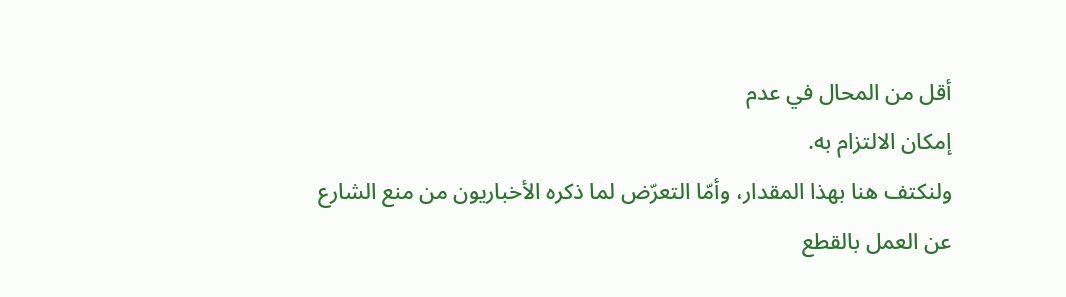أقل من المحال في عدم
إمكان الالتزام به.
ولنكتف هنا بهذا المقدار، وأمّا التعرّض لما ذكره الأخباريون من منع الشارع
عن العمل بالقطع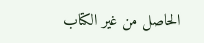الحاصل من غير الكتاب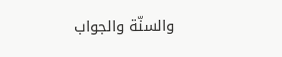والسنّة والجواب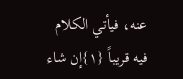عنه، فيأتي الكلام
فيه قريباً {١}إن شاء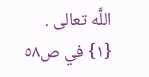اللَّه تعالى .
{١} في ص٥٨